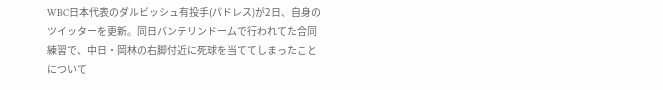WBC日本代表のダルビッシュ有投手(パドレス)が2日、自身のツイッターを更新。同日バンテリンドームで行われてた合同練習で、中日・岡林の右脚付近に死球を当ててしまったことについて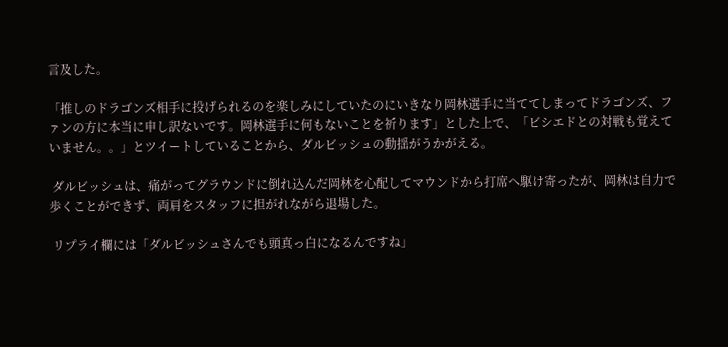言及した。

「推しのドラゴンズ相手に投げられるのを楽しみにしていたのにいきなり岡林選手に当ててしまってドラゴンズ、ファンの方に本当に申し訳ないです。岡林選手に何もないことを祈ります」とした上で、「ビシエドとの対戦も覚えていません。。」とツイートしていることから、ダルビッシュの動揺がうかがえる。

 ダルビッシュは、痛がってグラウンドに倒れ込んだ岡林を心配してマウンドから打席へ駆け寄ったが、岡林は自力で歩くことができず、両肩をスタッフに担がれながら退場した。

 リプライ欄には「ダルビッシュさんでも頭真っ白になるんですね」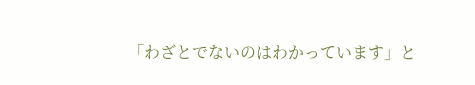「わざとでないのはわかっています」と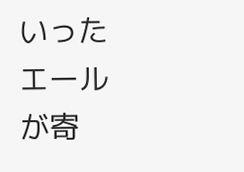いったエールが寄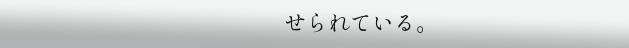せられている。